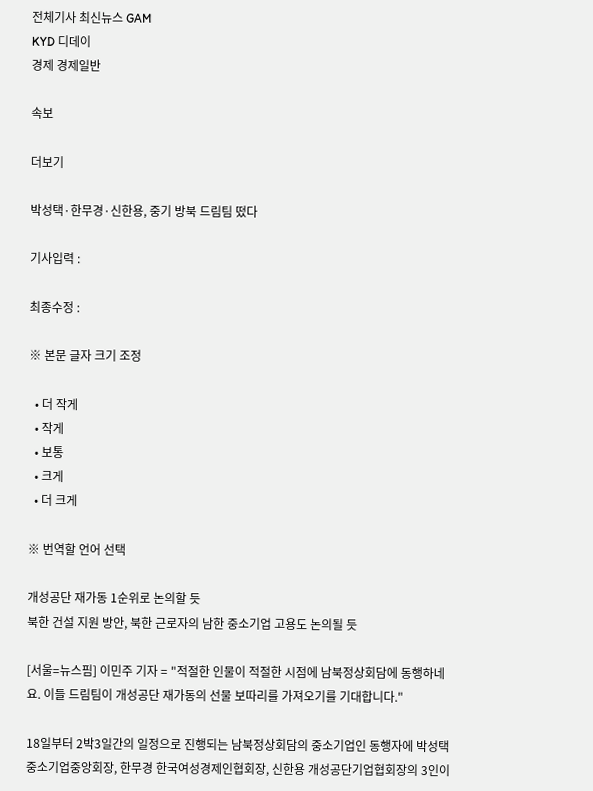전체기사 최신뉴스 GAM
KYD 디데이
경제 경제일반

속보

더보기

박성택·한무경·신한용, 중기 방북 드림팀 떴다

기사입력 :

최종수정 :

※ 본문 글자 크기 조정

  • 더 작게
  • 작게
  • 보통
  • 크게
  • 더 크게

※ 번역할 언어 선택

개성공단 재가동 1순위로 논의할 듯
북한 건설 지원 방안, 북한 근로자의 남한 중소기업 고용도 논의될 듯

[서울=뉴스핌] 이민주 기자 = "적절한 인물이 적절한 시점에 남북정상회담에 동행하네요. 이들 드림팀이 개성공단 재가동의 선물 보따리를 가져오기를 기대합니다."

18일부터 2박3일간의 일정으로 진행되는 남북정상회담의 중소기업인 동행자에 박성택 중소기업중앙회장, 한무경 한국여성경제인협회장, 신한용 개성공단기업협회장의 3인이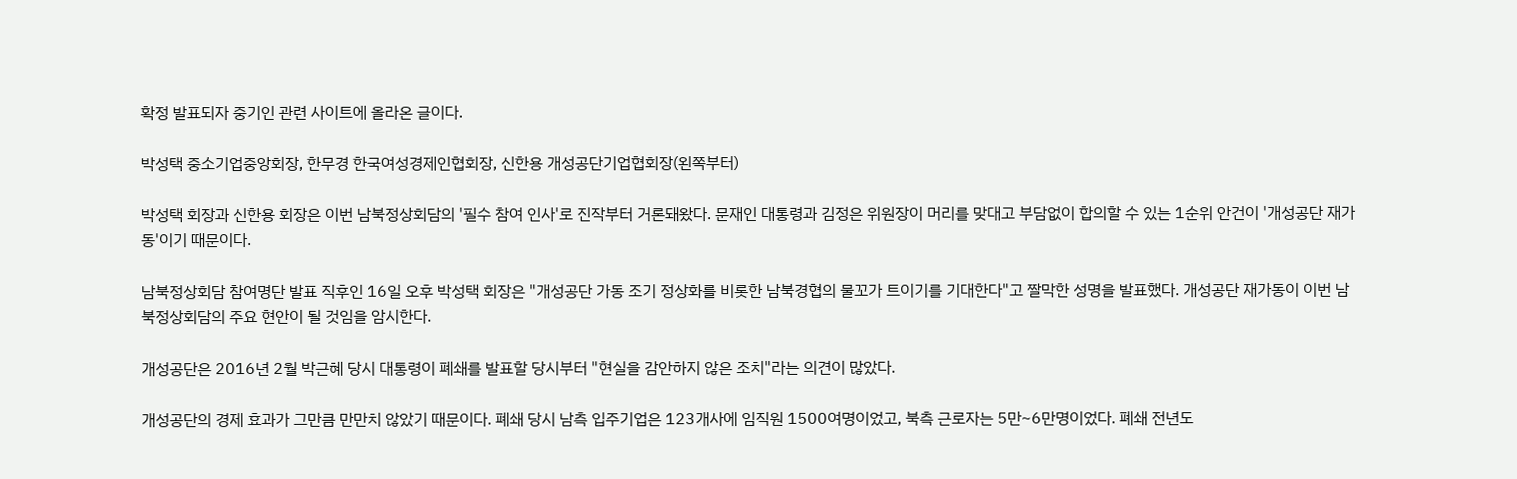확정 발표되자 중기인 관련 사이트에 올라온 글이다.

박성택 중소기업중앙회장, 한무경 한국여성경제인협회장, 신한용 개성공단기업협회장(왼쪽부터)

박성택 회장과 신한용 회장은 이번 남북정상회담의 '필수 참여 인사'로 진작부터 거론돼왔다. 문재인 대통령과 김정은 위원장이 머리를 맞대고 부담없이 합의할 수 있는 1순위 안건이 '개성공단 재가동'이기 때문이다.

남북정상회담 참여명단 발표 직후인 16일 오후 박성택 회장은 "개성공단 가동 조기 정상화를 비롯한 남북경협의 물꼬가 트이기를 기대한다"고 짤막한 성명을 발표했다. 개성공단 재가동이 이번 남북정상회담의 주요 현안이 될 것임을 암시한다.

개성공단은 2016년 2월 박근혜 당시 대통령이 폐쇄를 발표할 당시부터 "현실을 감안하지 않은 조치"라는 의견이 많았다.

개성공단의 경제 효과가 그만큼 만만치 않았기 때문이다. 폐쇄 당시 남측 입주기업은 123개사에 임직원 1500여명이었고, 북측 근로자는 5만~6만명이었다. 폐쇄 전년도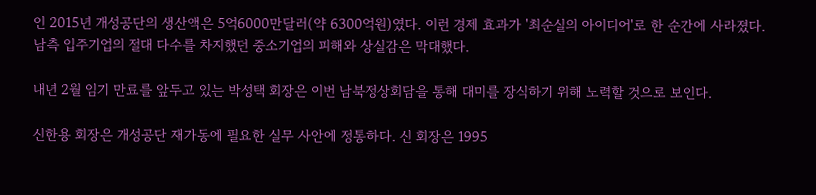인 2015년 개성공단의 생산액은 5억6000만달러(약 6300억원)였다. 이런 경제 효과가 '최순실의 아이디어'로 한 순간에 사라졌다. 남측 입주기업의 절대 다수를 차지했던 중소기업의 피해와 상실감은 막대했다.

내년 2월 임기 만료를 앞두고 있는 박성택 회장은 이번 남북정상회담을 통해 대미를 장식하기 위해 노력할 것으로 보인다.

신한용 회장은 개성공단 재가동에 필요한 실무 사안에 정통하다. 신 회장은 1995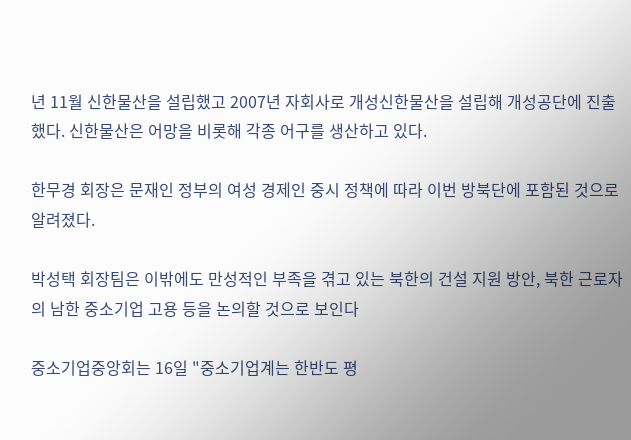년 11월 신한물산을 설립했고 2007년 자회사로 개성신한물산을 설립해 개성공단에 진출했다. 신한물산은 어망을 비롯해 각종 어구를 생산하고 있다.

한무경 회장은 문재인 정부의 여성 경제인 중시 정책에 따라 이번 방북단에 포함된 것으로 알려졌다.

박성택 회장팀은 이밖에도 만성적인 부족을 겪고 있는 북한의 건설 지원 방안, 북한 근로자의 남한 중소기업 고용 등을 논의할 것으로 보인다

중소기업중앙회는 16일 "중소기업계는 한반도 평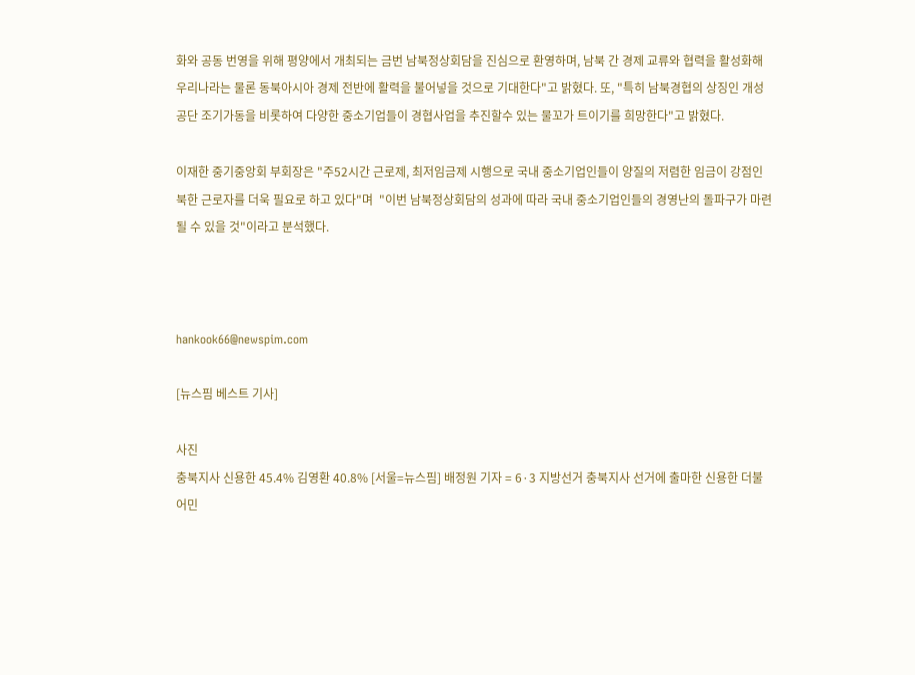화와 공동 번영을 위해 평양에서 개최되는 금번 남북정상회담을 진심으로 환영하며, 남북 간 경제 교류와 협력을 활성화해 우리나라는 물론 동북아시아 경제 전반에 활력을 불어넣을 것으로 기대한다"고 밝혔다. 또, "특히 남북경협의 상징인 개성공단 조기가동을 비롯하여 다양한 중소기업들이 경협사업을 추진할수 있는 물꼬가 트이기를 희망한다"고 밝혔다.

이재한 중기중앙회 부회장은 "주52시간 근로제, 최저임금제 시행으로 국내 중소기업인들이 양질의 저렴한 임금이 강점인 북한 근로자를 더욱 필요로 하고 있다"며  "이번 남북정상회담의 성과에 따라 국내 중소기업인들의 경영난의 돌파구가 마련될 수 있을 것"이라고 분석했다.



hankook66@newspim.com

[뉴스핌 베스트 기사]

사진
충북지사 신용한 45.4% 김영환 40.8% [서울=뉴스핌] 배정원 기자 = 6·3 지방선거 충북지사 선거에 출마한 신용한 더불어민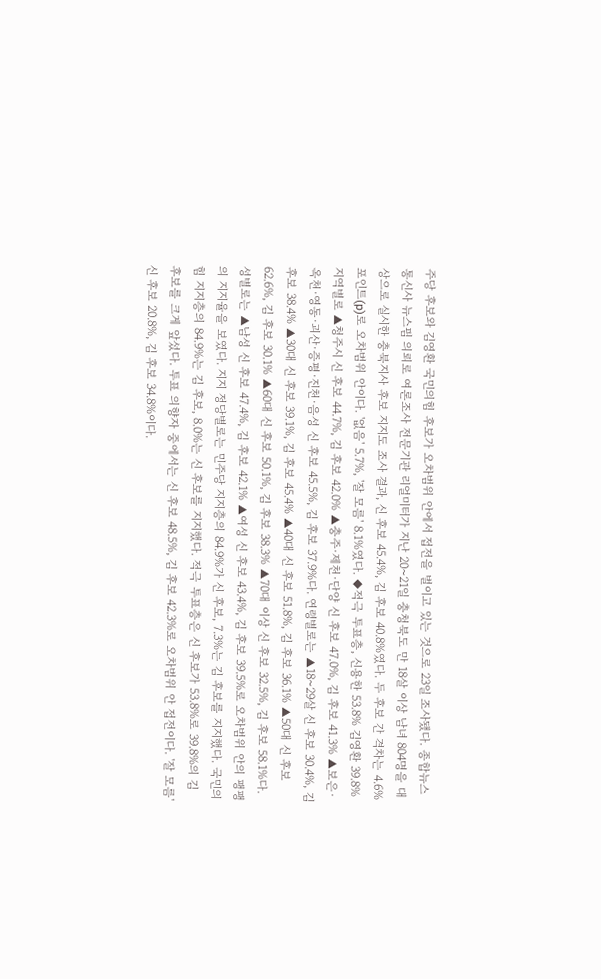주당 후보와 김영환 국민의힘 후보가 오차범위 안에서 접전을 벌이고 있는 것으로 23일 조사됐다. 종합뉴스통신사 뉴스핌 의뢰로 여론조사 전문기관 리얼미터가 지난 20~21일 충청북도 만 18살 이상 남녀 804명을 대상으로 실시한 충북지사 후보 지지도 조사 결과, 신 후보 45.4%, 김 후보 40.8%였다. 두 후보 간 격차는 4.6%포인트(p)로 오차범위 안이다. '없음' 5.7%, '잘 모름' 8.1%였다. ◆적극 투표층, 신용한 53.8% 김영환 39.8%  지역별로 ▲청주시 신 후보 44.7%, 김 후보 42.0% ▲충주·제천·단양 신 후보 47.0%, 김 후보 41.3% ▲보은·옥천·영동·괴산·증평·진천·음성 신 후보 45.5%, 김 후보 37.9%다. 연령별로는 ▲18~29살 신 후보 30.4%, 김 후보 38.4% ▲30대 신 후보 39.1%, 김 후보 45.4% ▲40대 신 후보 51.8%, 김 후보 36.1% ▲50대 신 후보 62.6%, 김 후보 30.1% ▲60대 신 후보 50.1%, 김 후보 38.3% ▲70대 이상 신 후보 32.5%, 김 후보 58.1%다. 성별로는 ▲남성 신 후보 47.4%, 김 후보 42.1% ▲여성 신 후보 43.4%, 김 후보 39.5%로 오차범위 안의 팽팽의 지지율을 보였다. 지지 정당별로는 민주당 지지층의 84.9%가 신 후보, 7.3%는 김 후보를 지지했다. 국민의힘 지지층의 84.9%는 김 후보, 8.0%는 신 후보를 지지했다. 적극 투표층은 신 후보가 53.8%로 39.8%의 김 후보를 크게 앞섰다. 투표 의향자 중에서는 신 후보 48.5%, 김 후보 42.3%로 오차범위 안 접전이다. '잘 모름' 신 후보 20.8%, 김 후보 34.8%이다.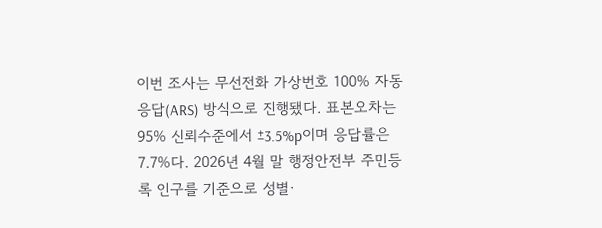이번 조사는 무선전화 가상번호 100% 자동응답(ARS) 방식으로 진행됐다. 표본오차는 95% 신뢰수준에서 ±3.5%p이며 응답률은 7.7%다. 2026년 4월 말 행정안전부 주민등록 인구를 기준으로 성별·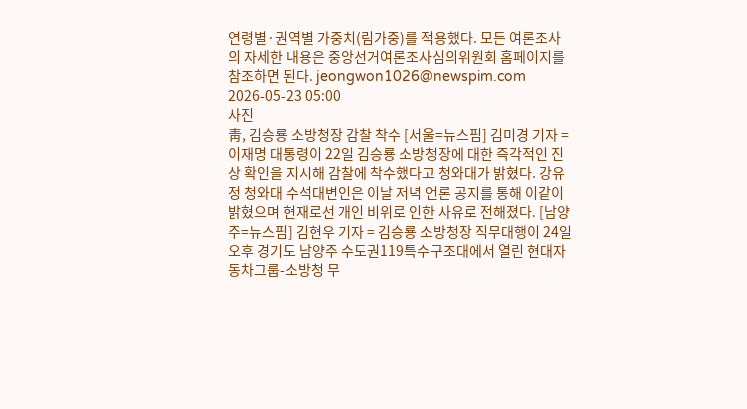연령별·권역별 가중치(림가중)를 적용했다. 모든 여론조사의 자세한 내용은 중앙선거여론조사심의위원회 홈페이지를 참조하면 된다. jeongwon1026@newspim.com 2026-05-23 05:00
사진
靑, 김승룡 소방청장 감찰 착수 [서울=뉴스핌] 김미경 기자 = 이재명 대통령이 22일 김승룡 소방청장에 대한 즉각적인 진상 확인을 지시해 감찰에 착수했다고 청와대가 밝혔다. 강유정 청와대 수석대변인은 이날 저녁 언론 공지를 통해 이같이 밝혔으며 현재로선 개인 비위로 인한 사유로 전해졌다. [남양주=뉴스핌] 김현우 기자 = 김승룡 소방청장 직무대행이 24일 오후 경기도 남양주 수도권119특수구조대에서 열린 현대자동차그룹-소방청 무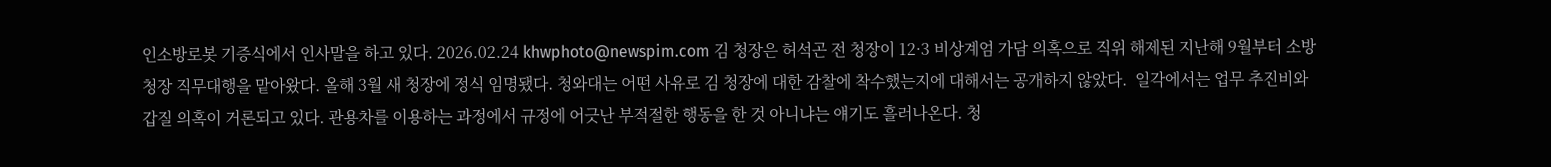인소방로봇 기증식에서 인사말을 하고 있다. 2026.02.24 khwphoto@newspim.com 김 청장은 허석곤 전 청장이 12·3 비상계엄 가담 의혹으로 직위 해제된 지난해 9월부터 소방청장 직무대행을 맡아왔다. 올해 3월 새 청장에 정식 임명됐다. 청와대는 어떤 사유로 김 청장에 대한 감찰에 착수했는지에 대해서는 공개하지 않았다.  일각에서는 업무 추진비와 갑질 의혹이 거론되고 있다. 관용차를 이용하는 과정에서 규정에 어긋난 부적절한 행동을 한 것 아니냐는 얘기도 흘러나온다. 청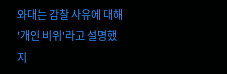와대는 감찰 사유에 대해 '개인 비위'라고 설명했지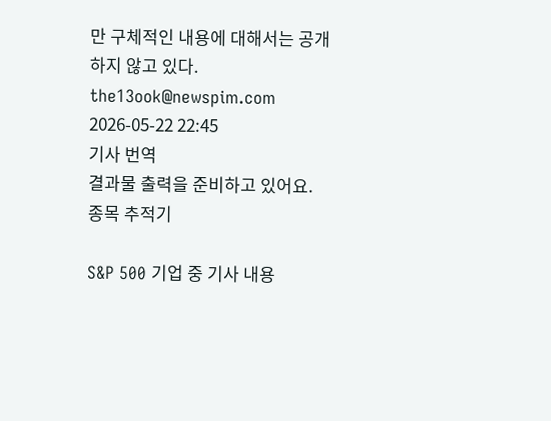만 구체적인 내용에 대해서는 공개하지 않고 있다. the13ook@newspim.com 2026-05-22 22:45
기사 번역
결과물 출력을 준비하고 있어요.
종목 추적기

S&P 500 기업 중 기사 내용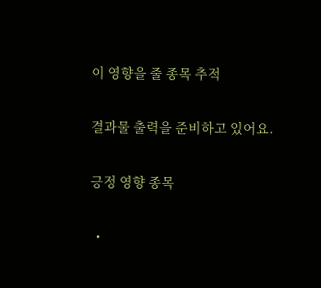이 영향을 줄 종목 추적

결과물 출력을 준비하고 있어요.

긍정 영향 종목

  •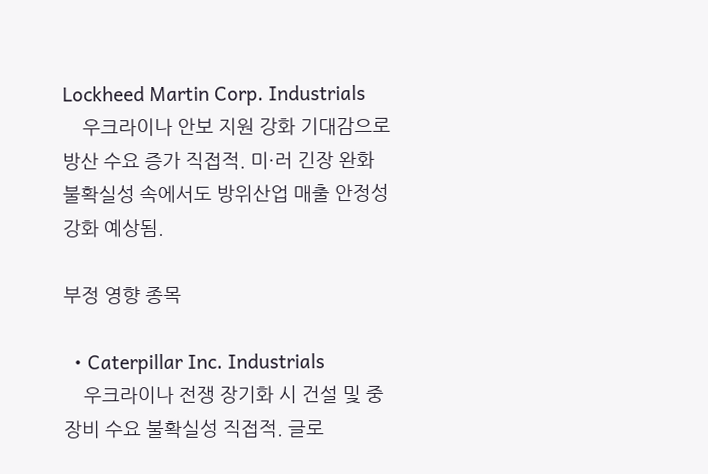Lockheed Martin Corp. Industrials
    우크라이나 안보 지원 강화 기대감으로 방산 수요 증가 직접적. 미·러 긴장 완화 불확실성 속에서도 방위산업 매출 안정성 강화 예상됨.

부정 영향 종목

  • Caterpillar Inc. Industrials
    우크라이나 전쟁 장기화 시 건설 및 중장비 수요 불확실성 직접적. 글로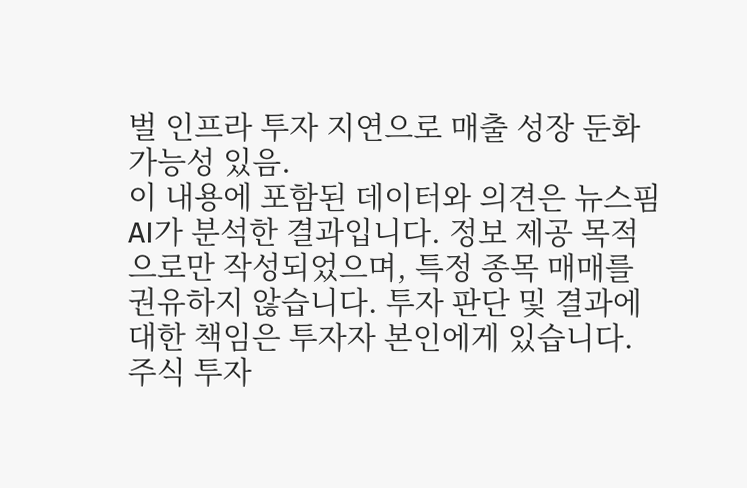벌 인프라 투자 지연으로 매출 성장 둔화 가능성 있음.
이 내용에 포함된 데이터와 의견은 뉴스핌 AI가 분석한 결과입니다. 정보 제공 목적으로만 작성되었으며, 특정 종목 매매를 권유하지 않습니다. 투자 판단 및 결과에 대한 책임은 투자자 본인에게 있습니다. 주식 투자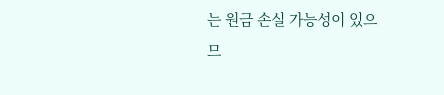는 원금 손실 가능성이 있으므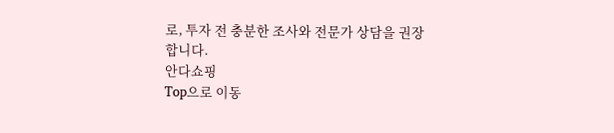로, 투자 전 충분한 조사와 전문가 상담을 권장합니다.
안다쇼핑
Top으로 이동